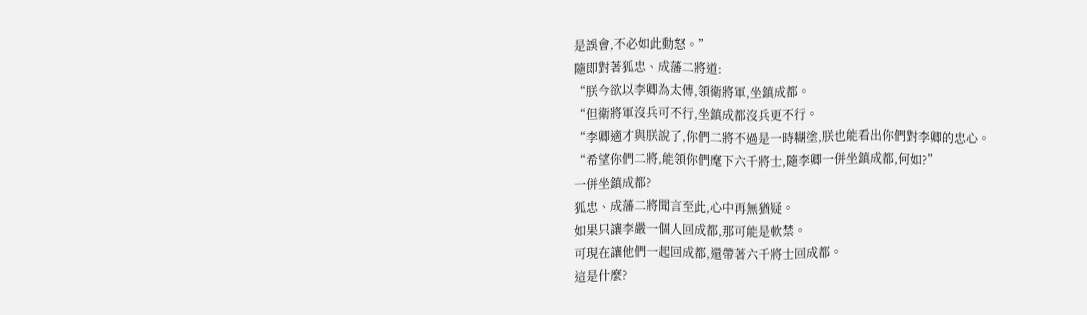是誤會,不必如此動怒。”
隨即對著狐忠、成藩二將道:
“朕今欲以李卿為太傅,領衛將軍,坐鎮成都。
“但衛將軍沒兵可不行,坐鎮成都沒兵更不行。
“李卿適才與朕說了,你們二將不過是一時糊塗,朕也能看出你們對李卿的忠心。
“希望你們二將,能領你們麾下六千將士,隨李卿一併坐鎮成都,何如?”
一併坐鎮成都?
狐忠、成藩二將聞言至此,心中再無猶疑。
如果只讓李嚴一個人回成都,那可能是軟禁。
可現在讓他們一起回成都,還帶著六千將士回成都。
這是什麼?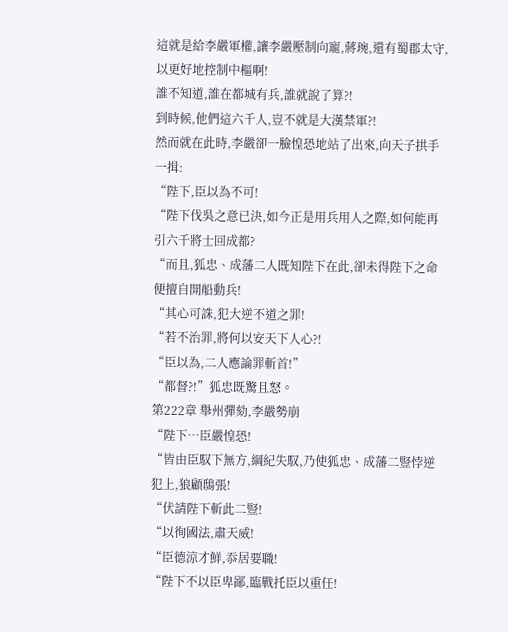這就是給李嚴軍權,讓李嚴壓制向寵,蔣琬,還有蜀郡太守,以更好地控制中樞啊!
誰不知道,誰在都城有兵,誰就說了算?!
到時候,他們這六千人,豈不就是大漢禁軍?!
然而就在此時,李嚴卻一臉惶恐地站了出來,向天子拱手一揖:
“陛下,臣以為不可!
“陛下伐吳之意已決,如今正是用兵用人之際,如何能再引六千將士回成都?
“而且,狐忠、成藩二人既知陛下在此,卻未得陛下之命便擅自開船動兵!
“其心可誅,犯大逆不道之罪!
“若不治罪,將何以安天下人心?!
“臣以為,二人應論罪斬首!”
“都督?!”狐忠既驚且怒。
第222章 舉州彈劾,李嚴勢崩
“陛下…臣嚴惶恐!
“皆由臣馭下無方,綱紀失馭,乃使狐忠、成藩二豎悖逆犯上,狼顧鴟張!
“伏請陛下斬此二豎!
“以徇國法,肅天威!
“臣德涼才鮮,忝居要職!
“陛下不以臣卑鄙,臨戰托臣以重任!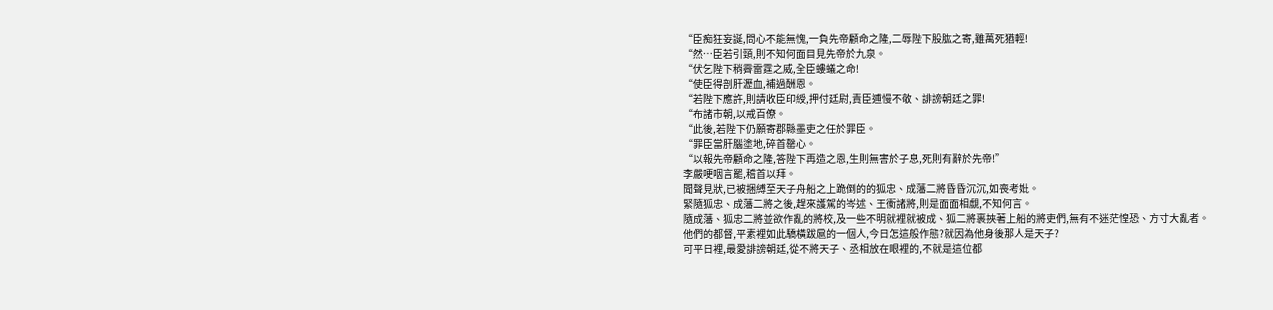“臣痴狂妄誕,問心不能無愧,一負先帝顧命之隆,二辱陛下股肱之寄,雖萬死猶輕!
“然…臣若引頸,則不知何面目見先帝於九泉。
“伏乞陛下稍霽雷霆之威,全臣螻蟻之命!
“使臣得剖肝瀝血,補過酬恩。
“若陛下應許,則請收臣印綬,押付廷尉,責臣逋慢不敬、誹謗朝廷之罪!
“布諸市朝,以戒百僚。
“此後,若陛下仍願寄郡縣墨吏之任於罪臣。
“罪臣當肝腦塗地,碎首罄心。
“以報先帝顧命之隆,答陛下再造之恩,生則無害於子息,死則有辭於先帝!”
李嚴哽咽言罷,稽首以拜。
聞聲見狀,已被捆縛至天子舟船之上跪倒的的狐忠、成藩二將昏昏沉沉,如喪考妣。
緊隨狐忠、成藩二將之後,趕來護駕的岑述、王衝諸將,則是面面相覷,不知何言。
隨成藩、狐忠二將並欲作亂的將校,及一些不明就裡就被成、狐二將裹挾著上船的將吏們,無有不迷茫惶恐、方寸大亂者。
他們的都督,平素裡如此驕橫跋扈的一個人,今日怎這般作態?就因為他身後那人是天子?
可平日裡,最愛誹謗朝廷,從不將天子、丞相放在眼裡的,不就是這位都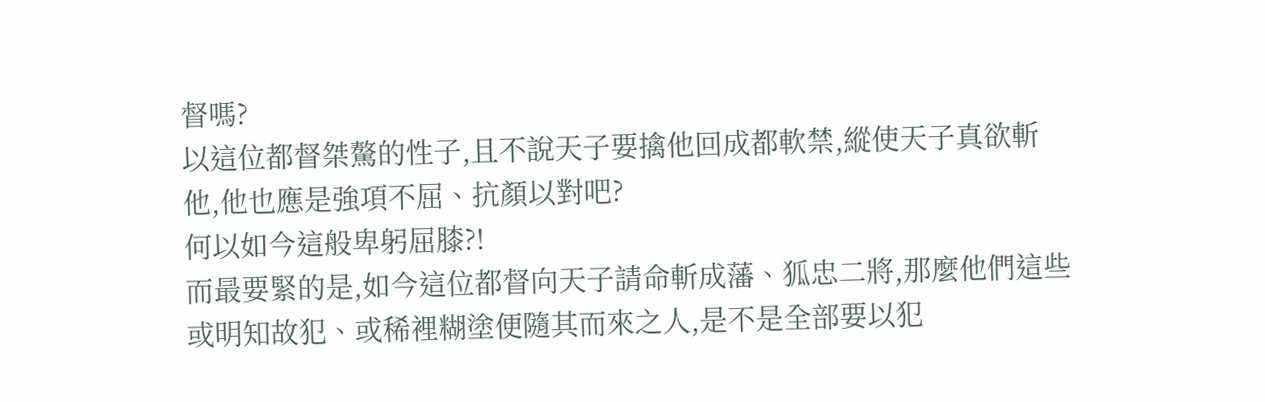督嗎?
以這位都督桀驁的性子,且不說天子要擒他回成都軟禁,縱使天子真欲斬他,他也應是強項不屈、抗顏以對吧?
何以如今這般卑躬屈膝?!
而最要緊的是,如今這位都督向天子請命斬成藩、狐忠二將,那麼他們這些或明知故犯、或稀裡糊塗便隨其而來之人,是不是全部要以犯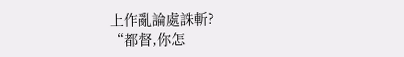上作亂論處誅斬?
“都督,你怎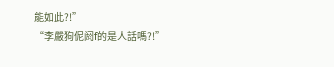能如此?!”
“李嚴狗伲阏f的是人話嗎?!”